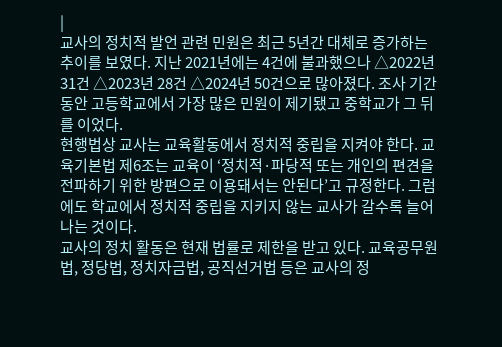|
교사의 정치적 발언 관련 민원은 최근 5년간 대체로 증가하는 추이를 보였다. 지난 2021년에는 4건에 불과했으나 △2022년 31건 △2023년 28건 △2024년 50건으로 많아졌다. 조사 기간 동안 고등학교에서 가장 많은 민원이 제기됐고 중학교가 그 뒤를 이었다.
현행법상 교사는 교육활동에서 정치적 중립을 지켜야 한다. 교육기본법 제6조는 교육이 ‘정치적·파당적 또는 개인의 편견을 전파하기 위한 방편으로 이용돼서는 안된다’고 규정한다. 그럼에도 학교에서 정치적 중립을 지키지 않는 교사가 갈수록 늘어나는 것이다.
교사의 정치 활동은 현재 법률로 제한을 받고 있다. 교육공무원법, 정당법, 정치자금법, 공직선거법 등은 교사의 정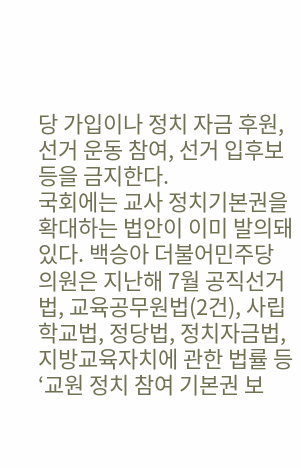당 가입이나 정치 자금 후원, 선거 운동 참여, 선거 입후보 등을 금지한다.
국회에는 교사 정치기본권을 확대하는 법안이 이미 발의돼 있다. 백승아 더불어민주당 의원은 지난해 7월 공직선거법, 교육공무원법(2건), 사립학교법, 정당법, 정치자금법, 지방교육자치에 관한 법률 등 ‘교원 정치 참여 기본권 보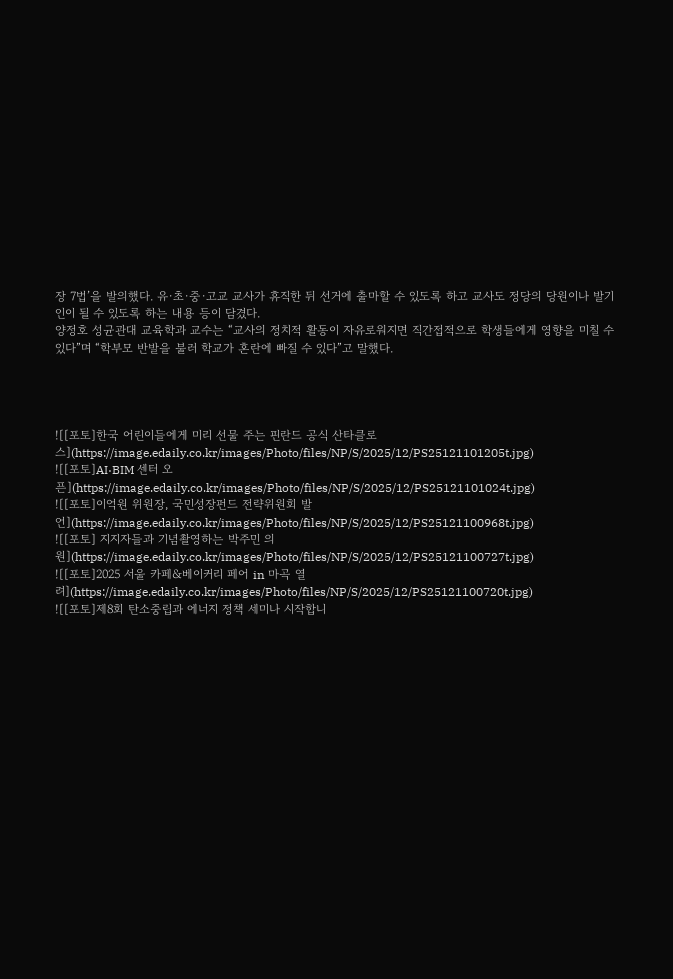장 7법’을 발의했다. 유·초·중·고교 교사가 휴직한 뒤 선거에 출마할 수 있도록 하고 교사도 정당의 당원이나 발기인이 될 수 있도록 하는 내용 등이 담겼다.
양정호 성균관대 교육학과 교수는 “교사의 정치적 활동이 자유로워지면 직간접적으로 학생들에게 영향을 미칠 수 있다”며 “학부모 반발을 불러 학교가 혼란에 빠질 수 있다”고 말했다.




![[포토]한국 어린이들에게 미리 선물 주는 핀란드 공식 산타클로스](https://image.edaily.co.kr/images/Photo/files/NP/S/2025/12/PS25121101205t.jpg)
![[포토]AI·BIM 센터 오픈](https://image.edaily.co.kr/images/Photo/files/NP/S/2025/12/PS25121101024t.jpg)
![[포토]이억원 위원장, 국민성장펀드 전략위원회 발언](https://image.edaily.co.kr/images/Photo/files/NP/S/2025/12/PS25121100968t.jpg)
![[포토] 지지자들과 기념촬영하는 박주민 의원](https://image.edaily.co.kr/images/Photo/files/NP/S/2025/12/PS25121100727t.jpg)
![[포토]2025 서울 카페&베이커리 페어 in 마곡 열려](https://image.edaily.co.kr/images/Photo/files/NP/S/2025/12/PS25121100720t.jpg)
![[포토]제8회 탄소중립과 에너지 정책 세미나 시작합니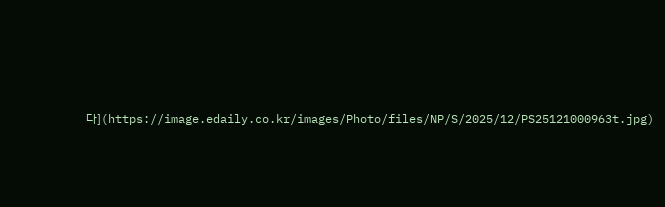다](https://image.edaily.co.kr/images/Photo/files/NP/S/2025/12/PS25121000963t.jpg)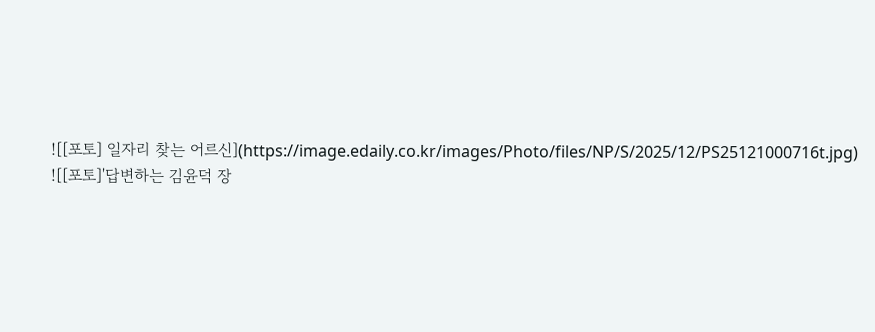![[포토] 일자리 찾는 어르신](https://image.edaily.co.kr/images/Photo/files/NP/S/2025/12/PS25121000716t.jpg)
![[포토]'답변하는 김윤덕 장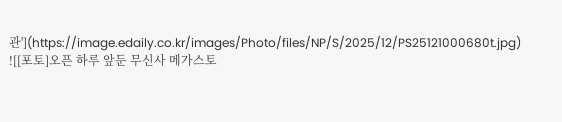관'](https://image.edaily.co.kr/images/Photo/files/NP/S/2025/12/PS25121000680t.jpg)
![[포토]오픈 하루 앞둔 무신사 메가스토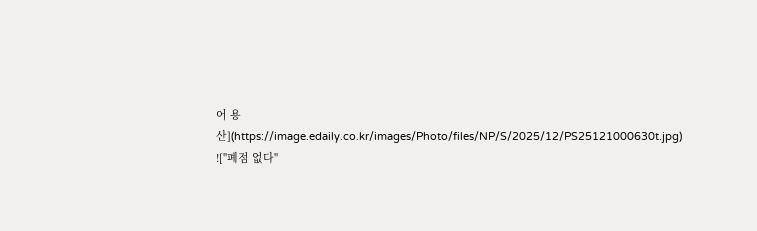어 용산](https://image.edaily.co.kr/images/Photo/files/NP/S/2025/12/PS25121000630t.jpg)
!["폐점 없다"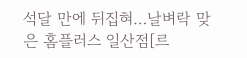석달 만에 뒤집혀…날벼락 맞은 홈플러스 일산점[르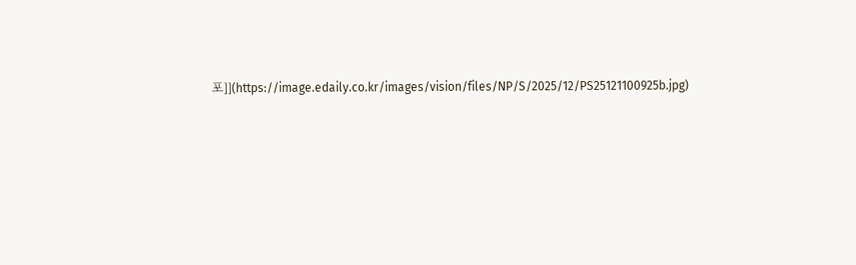포]](https://image.edaily.co.kr/images/vision/files/NP/S/2025/12/PS25121100925b.jpg)